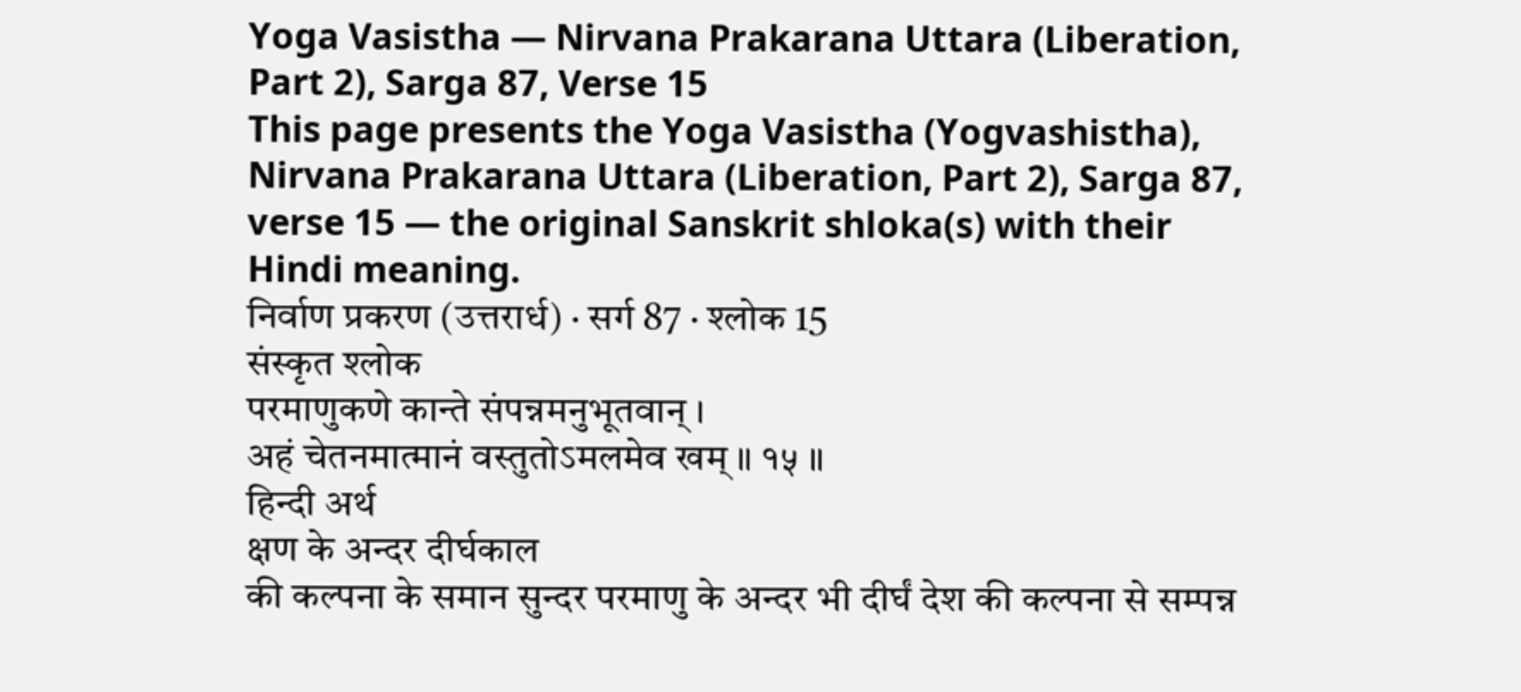Yoga Vasistha — Nirvana Prakarana Uttara (Liberation, Part 2), Sarga 87, Verse 15
This page presents the Yoga Vasistha (Yogvashistha), Nirvana Prakarana Uttara (Liberation, Part 2), Sarga 87, verse 15 — the original Sanskrit shloka(s) with their Hindi meaning.
निर्वाण प्रकरण (उत्तरार्ध) · सर्ग 87 · श्लोक 15
संस्कृत श्लोक
परमाणुकणे कान्ते संपन्नमनुभूतवान् ।
अहं चेतनमात्मानं वस्तुतोऽमलमेव खम् ॥ १५ ॥
हिन्दी अर्थ
क्षण के अन्दर दीर्घकाल
की कल्पना के समान सुन्दर परमाणु के अन्दर भी दीर्घं देश की कल्पना से सम्पन्न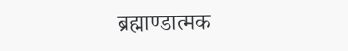ब्रह्माण्डात्मक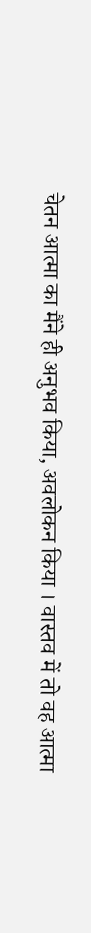चेतन आत्मा का मैंने ही अनुभव किया, अवलोकन किया । वास्तव में तो वह आत्मा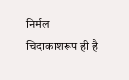निर्मल
चिदाकाशरूप ही है